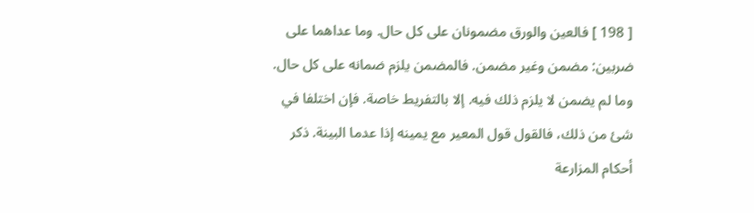[ 198 ] فالعين والورق مضمونان على كل حال. وما عداهما على ضربين: مضمن وغير مضمن. فالمضمن يلزم ضمانه على كل حال. وما لم يضمن لا يلزم ذلك فيه. إلا بالتفريط خاصة. فإن اختلفا في شئ من ذلك، فالقول قول المعير مع يمينه إذا عدما البينة. ذكر أحكام المزارعة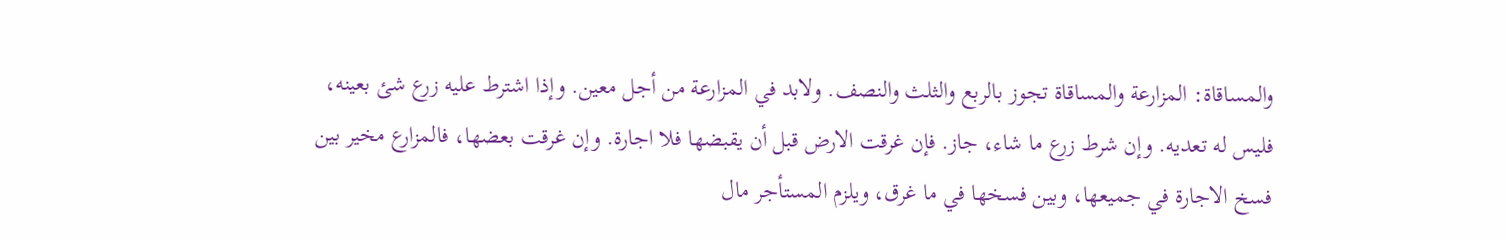والمساقاة: المزارعة والمساقاة تجوز بالربع والثلث والنصف. ولابد في المزارعة من أجل معين. وإذا اشترط عليه زرع شئ بعينه، فليس له تعديه. وإن شرط زرع ما شاء، جاز. فإن غرقت الارض قبل أن يقبضها فلا اجارة. وإن غرقت بعضها، فالمزارع مخير بين فسخ الاجارة في جميعها، وبين فسخها في ما غرق، ويلزم المستأجر مال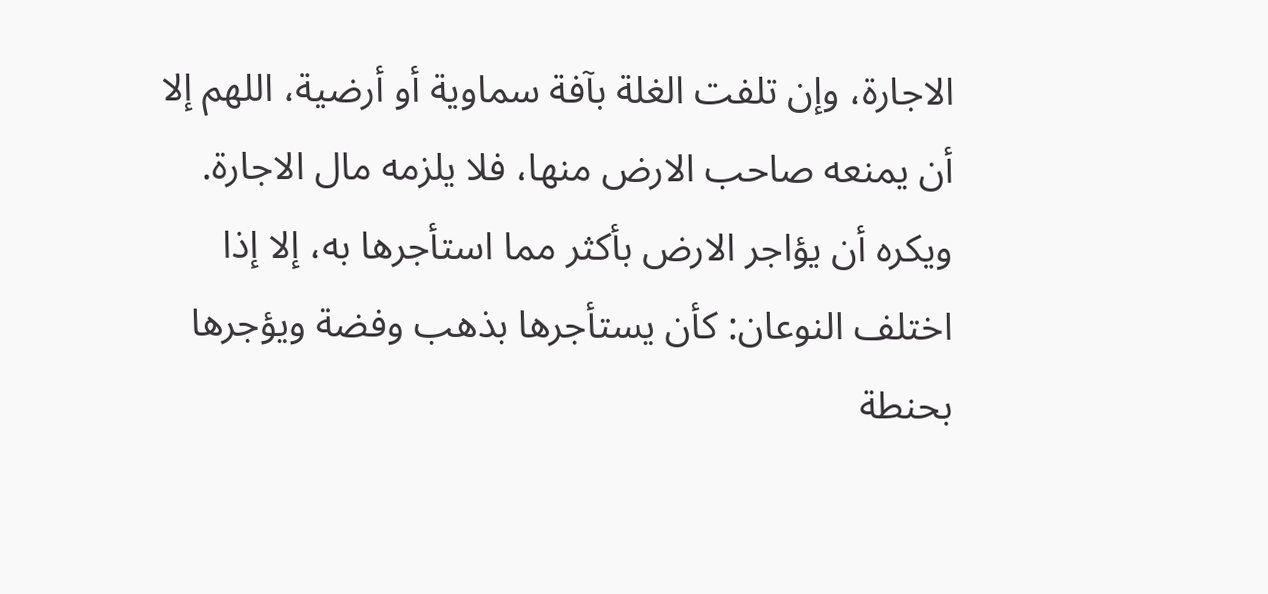الاجارة، وإن تلفت الغلة بآفة سماوية أو أرضية، اللهم إلا أن يمنعه صاحب الارض منها، فلا يلزمه مال الاجارة. ويكره أن يؤاجر الارض بأكثر مما استأجرها به، إلا إذا اختلف النوعان: كأن يستأجرها بذهب وفضة ويؤجرها بحنطة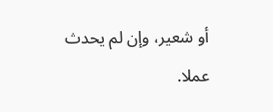أو شعير، وإن لم يحدث عملا.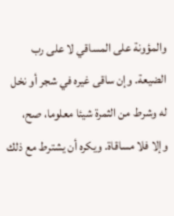والمؤونة على المساقي لا على رب الضيعة. وإن ساقى غيره في شجر أو نخل له وشرط من الثمرة شيئا معلوما، صح، وإلا فلا مساقاة. ويكره أن يشترط مع ذلك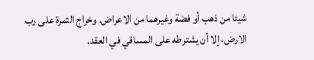شيئا من ذهب أو فضة وغيرهما من الاعراض. وخراج الثمرة على رب الارض، إلا أن يشترطه على المساقي في العقد.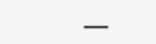___